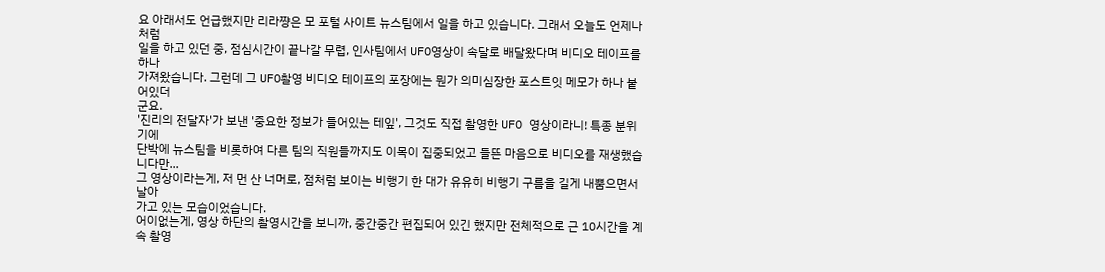요 아래서도 언급했지만 리라쨩은 모 포털 사이트 뉴스팀에서 일을 하고 있습니다. 그래서 오늘도 언제나처럼
일을 하고 있던 중, 점심시간이 끝나갈 무렵, 인사팀에서 UFO영상이 속달로 배달왔다며 비디오 테이프를 하나
가져왔습니다. 그런데 그 UFO촬영 비디오 테이프의 포장에는 뭔가 의미심장한 포스트잇 메모가 하나 붙어있더
군요.
'진리의 전달자'가 보낸 '중요한 정보가 들어있는 테잎', 그것도 직접 촬영한 UFO 영상이라니! 특종 분위기에
단박에 뉴스팀을 비롯하여 다른 팀의 직원들까지도 이목이 집중되었고 들뜬 마음으로 비디오를 재생했습니다만...
그 영상이라는게, 저 먼 산 너머로, 점처럼 보이는 비행기 한 대가 유유히 비행기 구름을 길게 내뿜으면서 날아
가고 있는 모습이었습니다.
어이없는게, 영상 하단의 촬영시간을 보니까, 중간중간 편집되어 있긴 했지만 전체적으로 근 10시간을 계속 촬영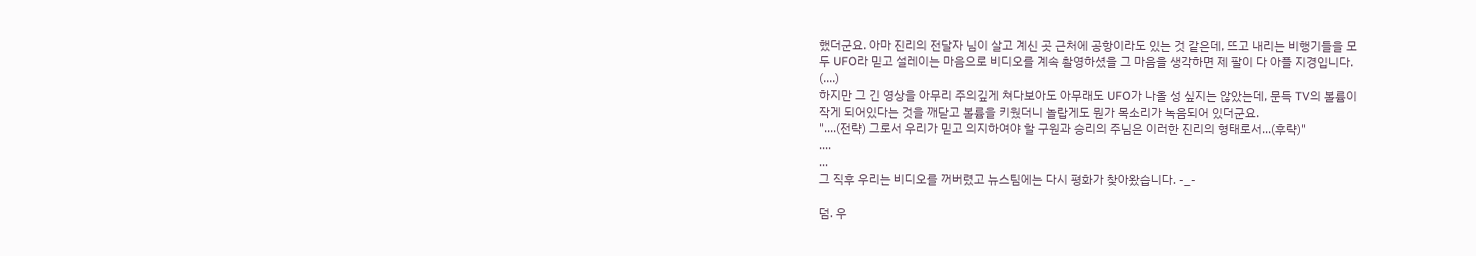했더군요. 아마 진리의 전달자 님이 살고 계신 곳 근처에 공항이라도 있는 것 같은데, 뜨고 내리는 비행기들을 모
두 UFO라 믿고 설레이는 마음으로 비디오를 계속 촬영하셨을 그 마음을 생각하면 제 팔이 다 아플 지경입니다.
(....)
하지만 그 긴 영상을 아무리 주의깊게 쳐다보아도 아무래도 UFO가 나올 성 싶지는 않았는데, 문득 TV의 볼륨이
작게 되어있다는 것을 깨닫고 볼륨을 키웠더니 놀랍게도 뭔가 목소리가 녹음되어 있더군요.
"....(전략) 그로서 우리가 믿고 의지하여야 할 구원과 승리의 주님은 이러한 진리의 형태로서...(후략)"
....
...
그 직후 우리는 비디오를 꺼버렸고 뉴스팀에는 다시 평화가 찾아왔습니다. -_-

덤. 우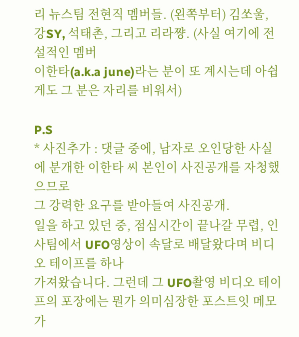리 뉴스팀 전현직 멤버들. (왼쪽부터) 김쏘울, 강SY, 석태촌, 그리고 리라쨩. (사실 여기에 전설적인 멤버
이한타(a.k.a june)라는 분이 또 계시는데 아쉽게도 그 분은 자리를 비워서)

P.S
* 사진추가 : 댓글 중에, 남자로 오인당한 사실에 분개한 이한타 씨 본인이 사진공개를 자청했으므로
그 강력한 요구를 받아들여 사진공개.
일을 하고 있던 중, 점심시간이 끝나갈 무렵, 인사팀에서 UFO영상이 속달로 배달왔다며 비디오 테이프를 하나
가져왔습니다. 그런데 그 UFO촬영 비디오 테이프의 포장에는 뭔가 의미심장한 포스트잇 메모가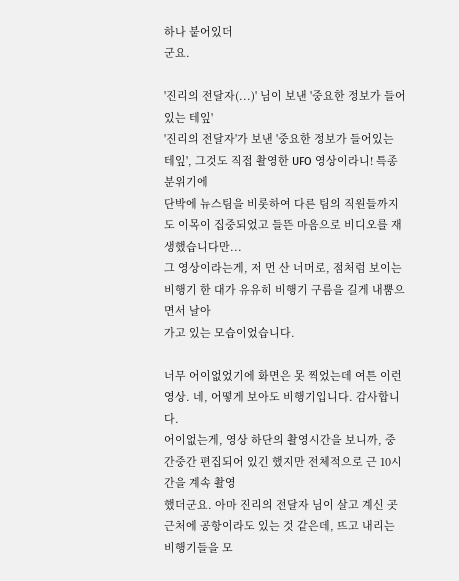하나 붙어있더
군요.

'진리의 전달자(...)' 님이 보낸 '중요한 정보가 들어있는 테잎'
'진리의 전달자'가 보낸 '중요한 정보가 들어있는 테잎', 그것도 직접 촬영한 UFO 영상이라니! 특종 분위기에
단박에 뉴스팀을 비롯하여 다른 팀의 직원들까지도 이목이 집중되었고 들뜬 마음으로 비디오를 재생했습니다만...
그 영상이라는게, 저 먼 산 너머로, 점처럼 보이는 비행기 한 대가 유유히 비행기 구름을 길게 내뿜으면서 날아
가고 있는 모습이었습니다.

너무 어이없었기에 화면은 못 찍었는데 여튼 이런 영상. 네, 어떻게 보아도 비행기입니다. 감사합니다.
어이없는게, 영상 하단의 촬영시간을 보니까, 중간중간 편집되어 있긴 했지만 전체적으로 근 10시간을 계속 촬영
했더군요. 아마 진리의 전달자 님이 살고 계신 곳 근처에 공항이라도 있는 것 같은데, 뜨고 내리는 비행기들을 모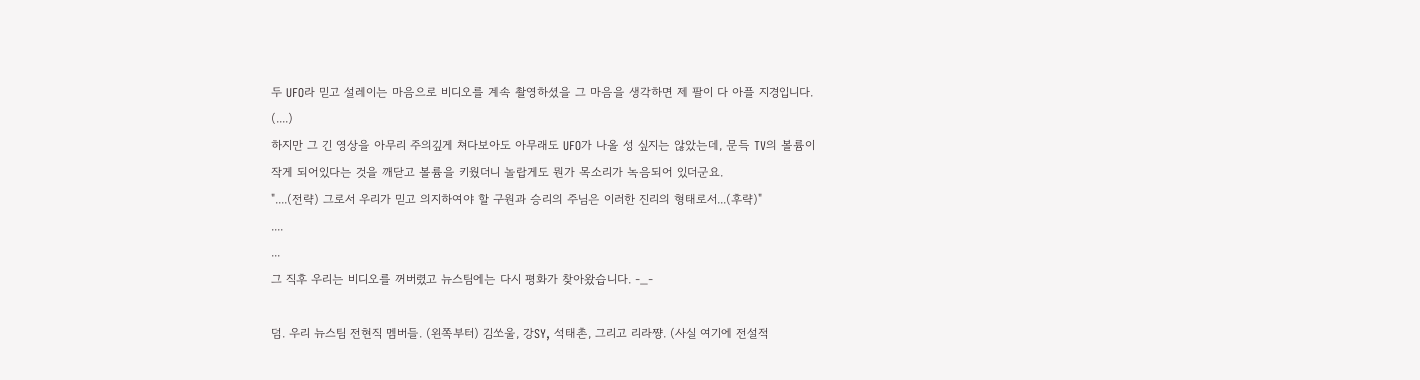두 UFO라 믿고 설레이는 마음으로 비디오를 계속 촬영하셨을 그 마음을 생각하면 제 팔이 다 아플 지경입니다.
(....)
하지만 그 긴 영상을 아무리 주의깊게 쳐다보아도 아무래도 UFO가 나올 성 싶지는 않았는데, 문득 TV의 볼륨이
작게 되어있다는 것을 깨닫고 볼륨을 키웠더니 놀랍게도 뭔가 목소리가 녹음되어 있더군요.
"....(전략) 그로서 우리가 믿고 의지하여야 할 구원과 승리의 주님은 이러한 진리의 형태로서...(후략)"
....
...
그 직후 우리는 비디오를 꺼버렸고 뉴스팀에는 다시 평화가 찾아왔습니다. -_-

덤. 우리 뉴스팀 전현직 멤버들. (왼쪽부터) 김쏘울, 강SY, 석태촌, 그리고 리라쨩. (사실 여기에 전설적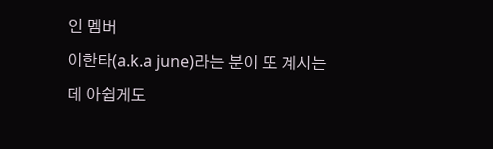인 멤버
이한타(a.k.a june)라는 분이 또 계시는데 아쉽게도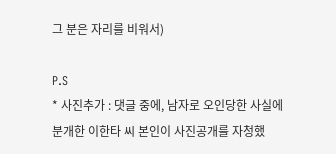그 분은 자리를 비워서)

P.S
* 사진추가 : 댓글 중에, 남자로 오인당한 사실에 분개한 이한타 씨 본인이 사진공개를 자청했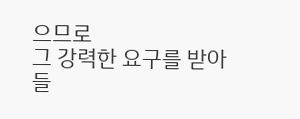으므로
그 강력한 요구를 받아들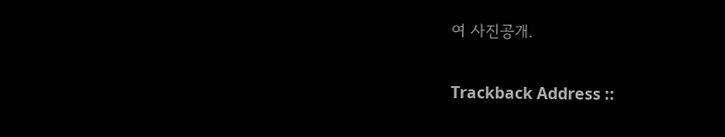여 사진공개.

Trackback Address ::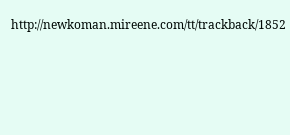http://newkoman.mireene.com/tt/trackback/1852